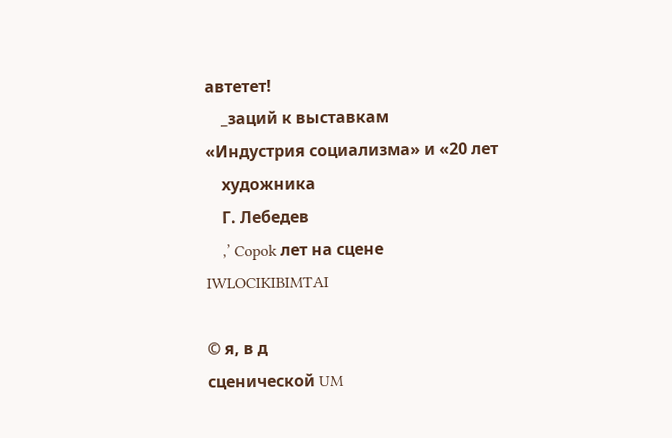автетет!
    _заций к выставкам
«Индустрия социализма» и «20 лет
    художника
    Г. Лебедев
    ‚’ Copok лет на сцене
IWLOCIKIBIMTAI

© я, в д
сценической UM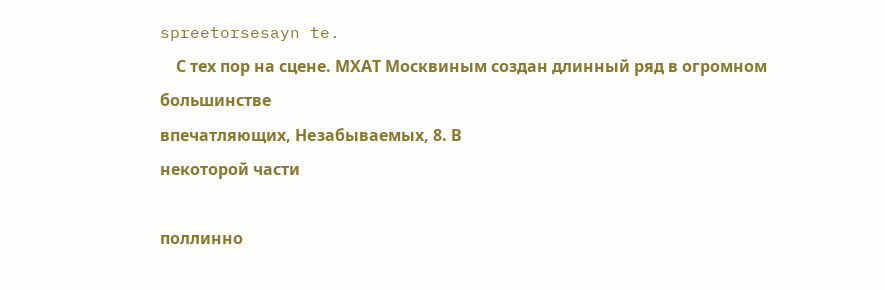spreetorsesayn te.
    С тех пор на сцене. МХАТ Москвиным создан длинный ряд в огромном большинстве
впечатляющих, Heзабываемых, 8. В
некоторой части

поллинно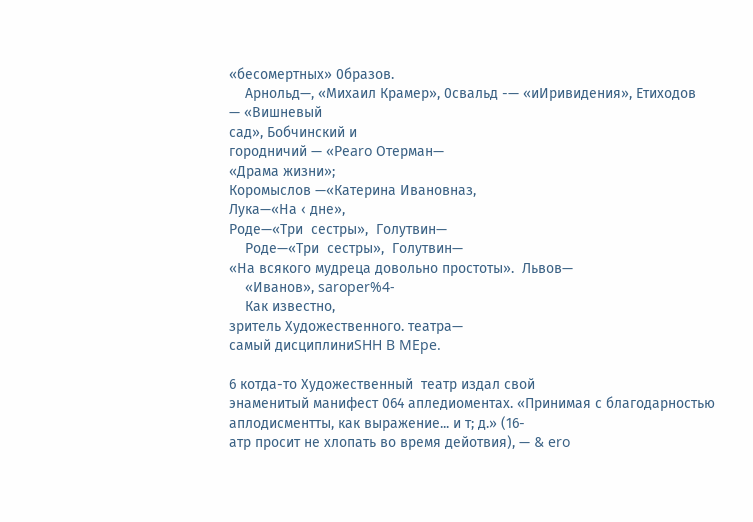«бесомертных» 0бразов.
    Арнольд—, «Михаил Крамер», 0свальд -— «иИривидения», Етиходов
— «Вишневый
сад», Бобчинский и
городничий — «Реaro Отерман—
«Драма жизни»;
Коромыслов —«Катерина Ивановназ,
Лука—«На ‹ дне»,
Роде—«Три  сестры»,  Голутвин—
    Роде—«Три  сестры»,  Голутвин—
«На всякого мудреца довольно простоты».  Львов—
    «Иванов», saroper%4-
    Как известно,
зритель Художественного. театра—
самый дисциплиниSHH B MEpe.

6 котда-то Художественный  театр издал свой
энаменитый манифест 064 апледиоментах. «Принимая с благодарностью аплодисментты, как выражение... и т; д.» (16-
атр просит не хлопать во время дейотвия), — & ero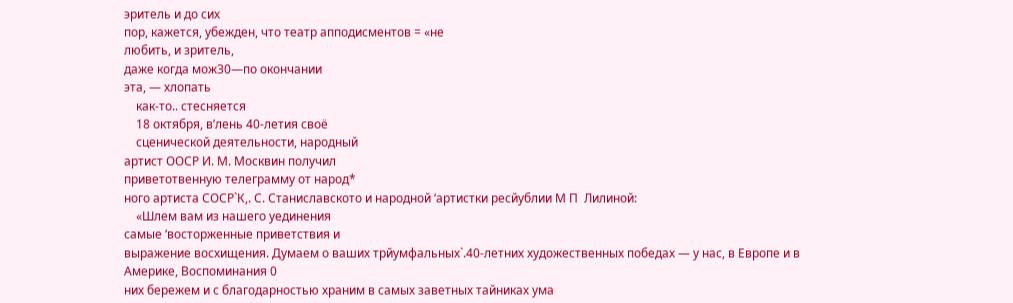эритель и до сих
пор, кажется, убежден, что театр апподисментов = «не
любить, и зритель,
даже когда мож30—по окончании
эта, — хлопать
    как-то.. стесняется
    18 октября, в’лень 40-летия своё
    сценической деятельности, народный
артист ООСР И. М. Москвин получил
приветотвенную телеграмму от народ*
ного артиста СОСР`К,. С. Станиславското и народной ‘артистки ресйублии М П  Лилиной:
    «Шлем вам из нашего уединения
самые ‘восторженные приветствия и
выражение восхищения. Думаем о ваших трйумфальных`.40-летних художественных победах — у нас, в Европе и в Америке, Воспоминания 0
них бережем и с благодарностью храним в самых заветных тайниках ума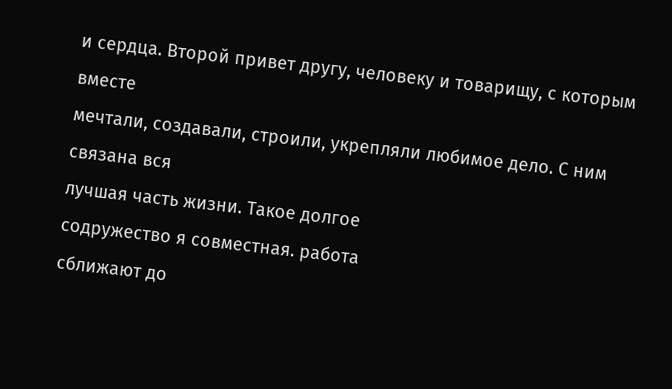и сердца. Второй привет другу, человеку и товарищу, с которым вместе
мечтали, создавали, строили, укрепляли любимое дело. С ним связана вся
лучшая часть жизни. Такое долгое
содружество я совместная. работа
сближают до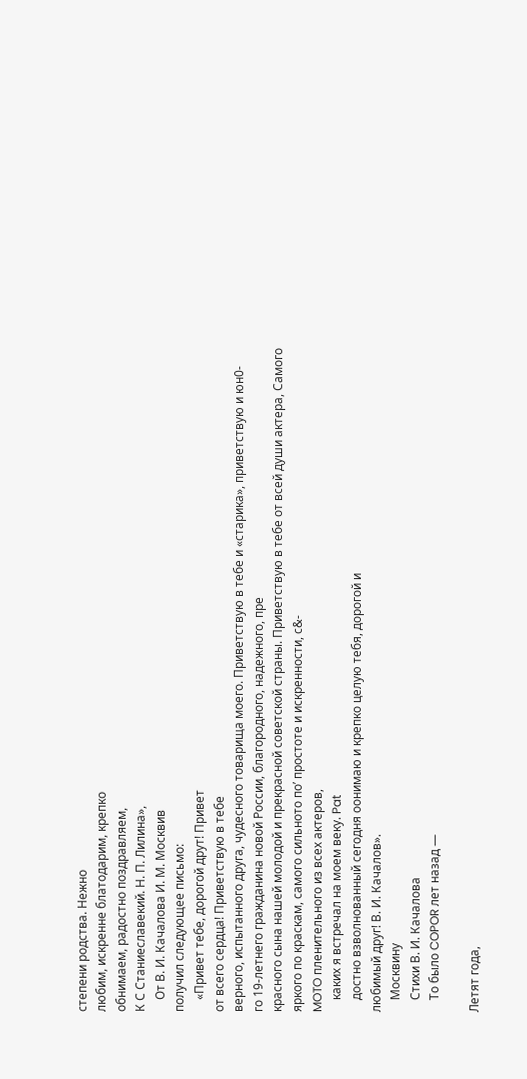степени родства. Нежно
любим, искренне блатодарим, крепко
обнимаем, радостно поздравляем,
К С Станиеславекий. Н. П. Лилина»,
    От В. И. Качалова И. М. Москвив
получил следующее письмо:
    «Привет тебе, дорогой друт! Привет
от всего сердца! Приветствую в тебе
верного, испытанного друга, чудесного товарища моего. Приветствую в тебе и «старика», приветствую и юн0-
го 19-летнего гражданина новой России, благородного, надежного, пре
красного сына нашей молодой и прекрасной советской страны. Приветствую в тебе от всей души актера, Caмого яркого по краскам, самого сильното по’ простоте и искренности, с&-
MOTO пленительного из всех актеров,
    каких я встречал на моем веку. Pat
    достно взволнованный сегодня оонимаю и крепко целую тебя, дорогой и
любимый друг! В. И. Качалов».
    Москвину
    Стихи В. И. Качалова
    То было COPOR лет назад —

Летят года,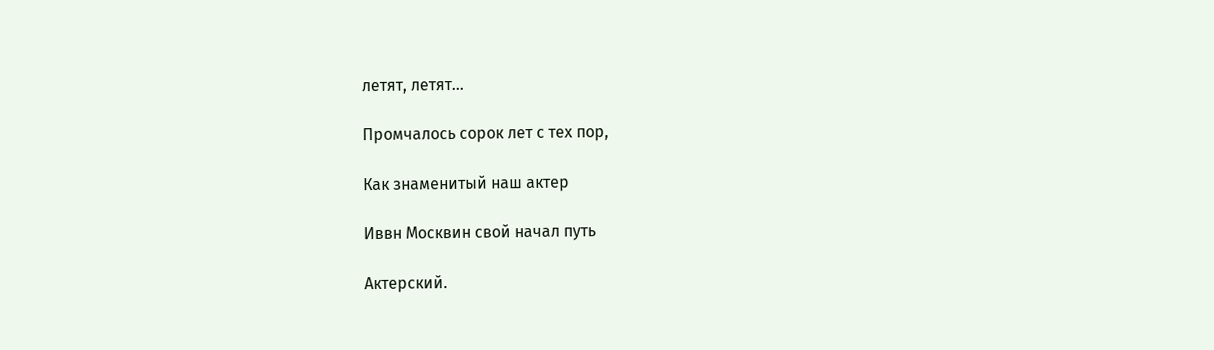летят, летят...

Промчалось сорок лет с тех пор,

Как знаменитый наш актер

Иввн Москвин свой начал путь

Актерский.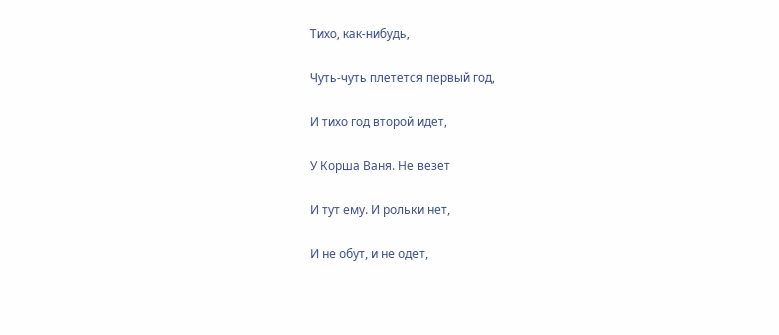Тихо, как-нибудь,

Чуть-чуть плетется первый год,

И тихо год второй идет,

У Корша Ваня. Не везет

И тут ему. И рольки нет,

И не обут, и не одет,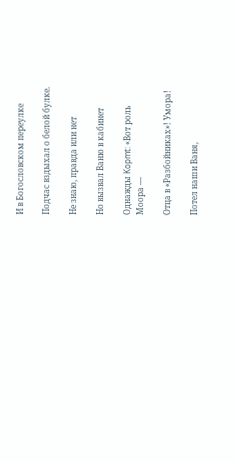И в Богословском переулке

Подчас вздыхал о белой булке.

Не знаю, правда или нет

Но вызвал Ваню в кабинет

Однажды Kopmt: «Вот роль
Моора —

Отца в «Разбойниках»! Умора!

Потел наши Ваня,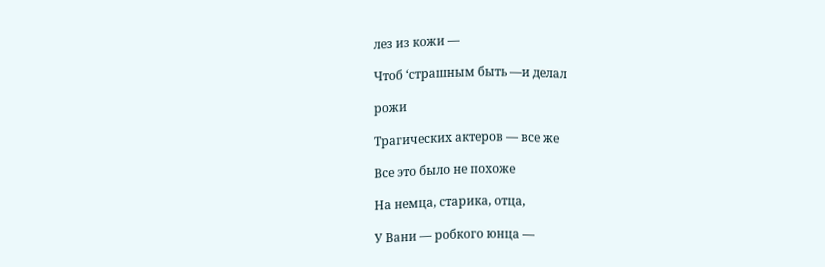лез из кожи —

Чтоб ‘страшным быть —и делал

рожи

Трагических актеров — все же

Все это было не похоже

На немца, старика, отца,

У Вани — робкого юнца —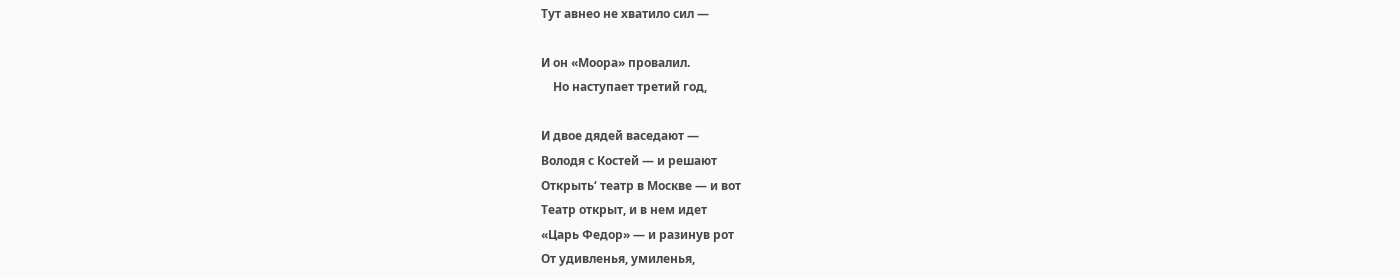Тут авнео не хватило сил —

И он «Моора» провалил.
    Но наступает третий год,

И двое дядей васедают —
Володя с Костей — и решают
Открыть‘ театр в Москве — и вот
Театр открыт, и в нем идет
«Царь Федор» — и разинув рот
От удивленья, умиленья,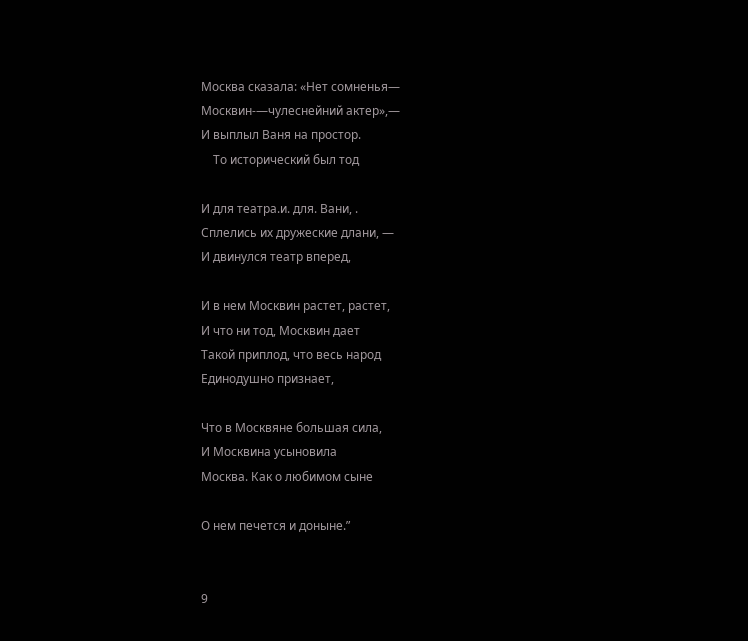Москва сказала: «Нет сомненья—
Москвин-—чулеснейний актер»,—
И выплыл Ваня на простор.
    То исторический был тод

И для театра.и. для. Вани, .
Сплелись их дружеские длани, —
И двинулся театр вперед,

И в нем Москвин растет, растет,
И что ни тод, Москвин дает
Такой приплод, что весь народ
Единодушно признает,

Что в Москвяне большая сила,
И Москвина усыновила
Москва. Как о любимом сыне

О нем печется и доныне.”


9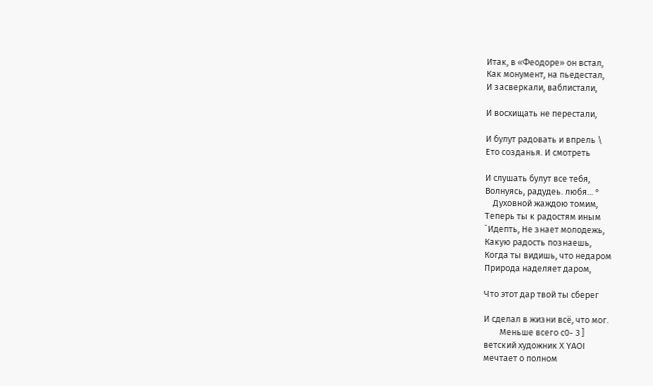Итак, в «Феодоре» он встал,
Как монумент, на пьедестал,
И засверкали, ваблистали,

И восхищать не перестали,

И булут радовать и впрель \
Ето созданья. И смотреть

И слушать булут все тебя,
Волнуясь, радудеь. любя... °
    Духовной жаждою томим,
Теперь ты к радостям иным
`Идепть, Не знает молодежь,
Какую радость познаешь,
Когда ты видишь, что недаром
Природа наделяет даром,

Что этот дар твой ты сберег

И сделал в жизни всё, что мог.
        Меньше всего c0- 3 ]
ветский художник X YAOI
мечтает о полном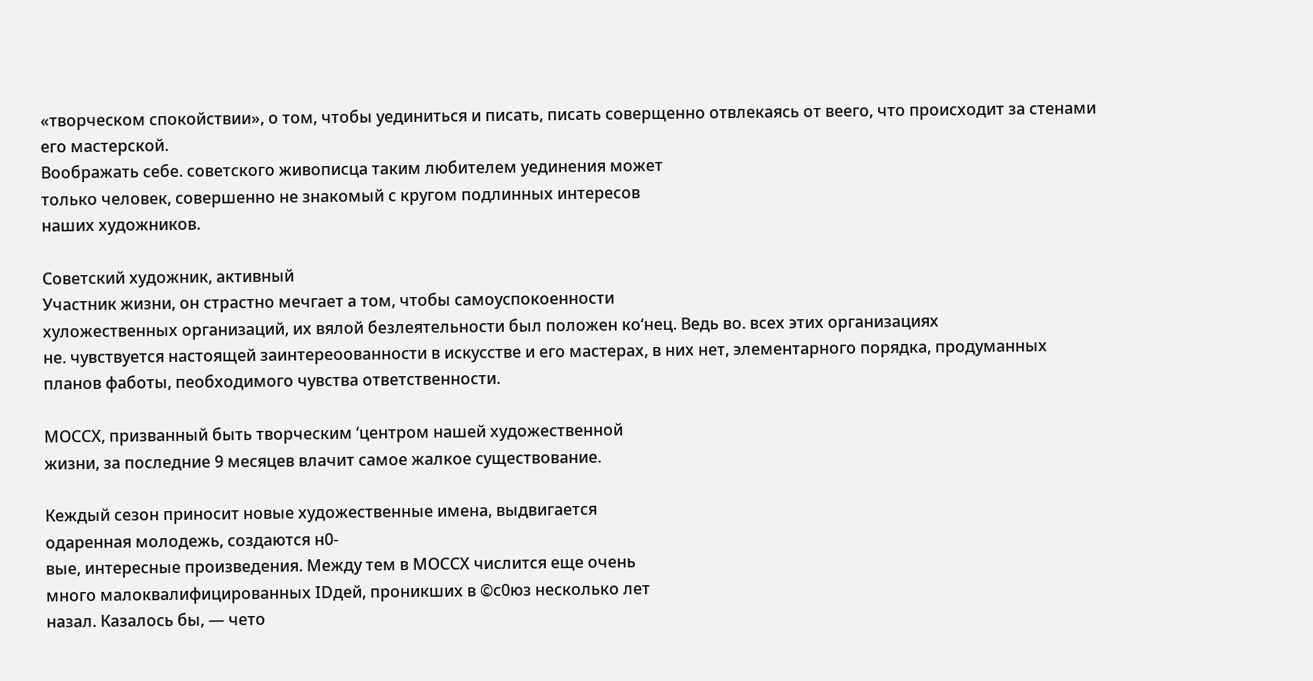«творческом спокойствии», о том, чтобы уединиться и писать, писать соверщенно отвлекаясь от веего, что происходит за стенами его мастерской.
Воображать себе. советского живописца таким любителем уединения может
только человек, совершенно не знакомый с кругом подлинных интересов
наших художников.

Советский художник, активный
Участник жизни, он страстно мечгает а том, чтобы самоуспокоенности
хуложественных организаций, их вялой безлеятельности был положен ко‘нец. Ведь во. всех этих организациях
не. чувствуется настоящей заинтереоованности в искусстве и его мастерах, в них нет, элементарного порядка, продуманных планов фаботы, пеобходимого чувства ответственности.

МОССХ, призванный быть творческим ‘центром нашей художественной
жизни, за последние 9 месяцев влачит самое жалкое существование.

Кеждый сезон приносит новые художественные имена, выдвигается
одаренная молодежь, создаются н0-
вые, интересные произведения. Между тем в МОССХ числится еще очень
много малоквалифицированных IDдей, проникших в ©с0юз несколько лет
назал. Казалось бы, — чето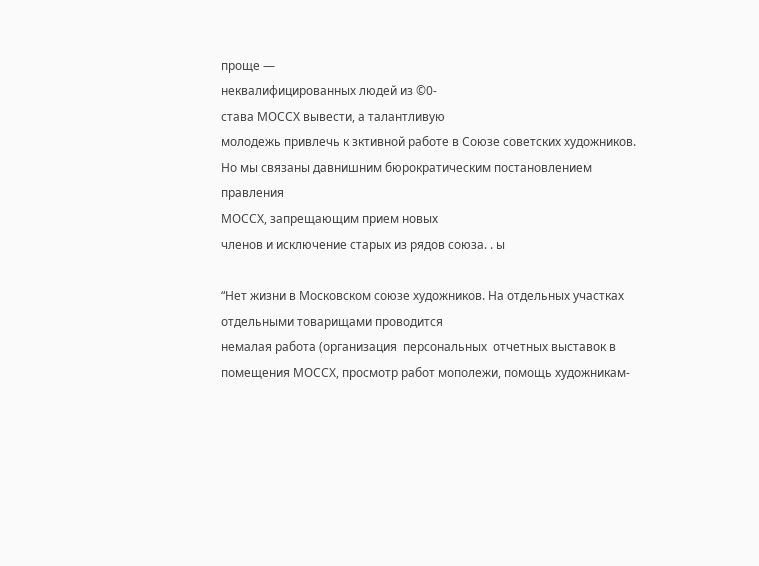проще —
неквалифицированных людей из ©0-
става МОССХ вывести, а талантливую
молодежь привлечь к зктивной работе в Союзе советских художников.
Но мы связаны давнишним бюрократическим постановлением правления
МОССХ, запрещающим прием новых
членов и исключение старых из рядов союза. . ы

“Нет жизни в Московском союзе художников. На отдельных участках
отдельными товарищами проводится
немалая работа (организация  персональных  отчетных выставок в помещения МОССХ, просмотр работ мополежи, помощь художникам-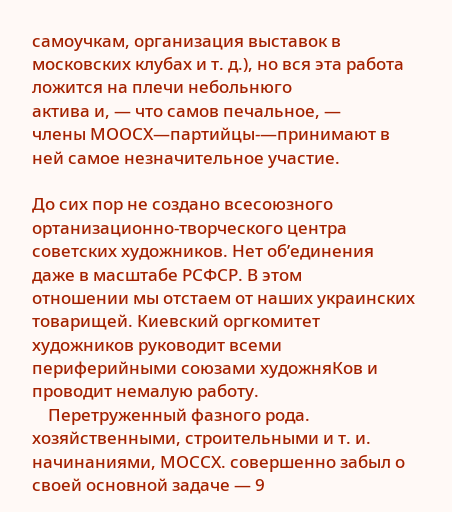самоучкам, организация выставок в московских клубах и т. д.), но вся эта работа ложится на плечи небольнюго
актива и, — что самов печальное, —
члены МООСХ—партийцы-—принимают в ней самое незначительное участие.

До сих пор не создано всесоюзного
ортанизационно-творческого центра
советских художников. Нет об’единения даже в масштабе РСФСР. В этом
отношении мы отстаем от наших украинских товарищей. Киевский оргкомитет художников руководит всеми
периферийными союзами художняКов и проводит немалую работу.
    Перетруженный фазного рода. хозяйственными, строительными и т. и.
начинаниями, МОССХ. совершенно забыл о своей основной задаче — 9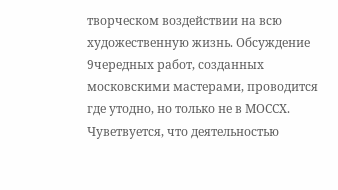творческом воздействии на всю художественную жизнь. Обсуждение 9чередных работ, созданных московскими мастерами, проводится где утодно, но только не в МОССХ. Чуветвуется, что деятельностью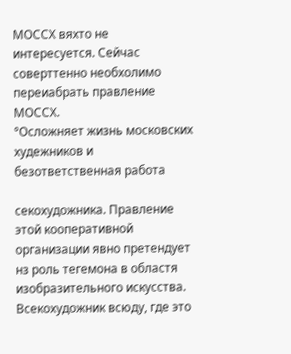МОССХ вяхто не интересуется. Сейчас соверттенно необхолимо переиабрать правление МОССХ.
°Осложняет жизнь московских худежников и безответственная работа

секохудожника. Правление этой кооперативной организации явно претендует нз роль тегемона в областя
изобразительного искусства. Всекохудожник всюду, где это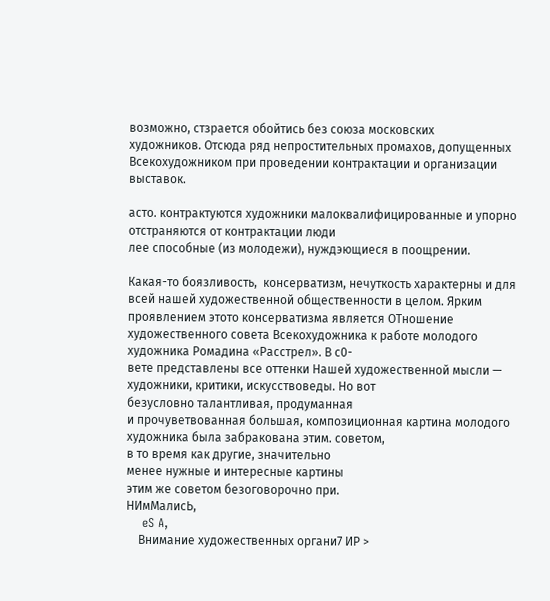возможно, стзрается обойтись без союза московских
художников. Отсюда ряд непростительных промахов, допущенных Всекохудожником при проведении контрактации и организации выставок.

асто. контрактуются художники малоквалифицированные и упорно отстраняются от контрактации люди
лее способные (из молодежи), нуждэющиеся в поощрении.

Какая-то боязливость,  консерватизм, нечуткость характерны и для
всей нашей художественной общественности в целом. Ярким проявлением этото консерватизма является OTношение художественного совета Всекохудожника к работе молодого художника Ромадина «Расстрел». В с0-
вете представлены все оттенки Haшей художественной мысли — художники, критики, искусствоведы. Но вот
безусловно талантливая, продуманная
и прочуветвованная большая, композиционная картина молодого художника была забракована этим. советом,
в то время как другие, значительно
менее нужные и интересные картины
этим же советом безоговорочно при.
НИмМалисЬ,
    eS A,
    Внимание художественных органи7 ИР >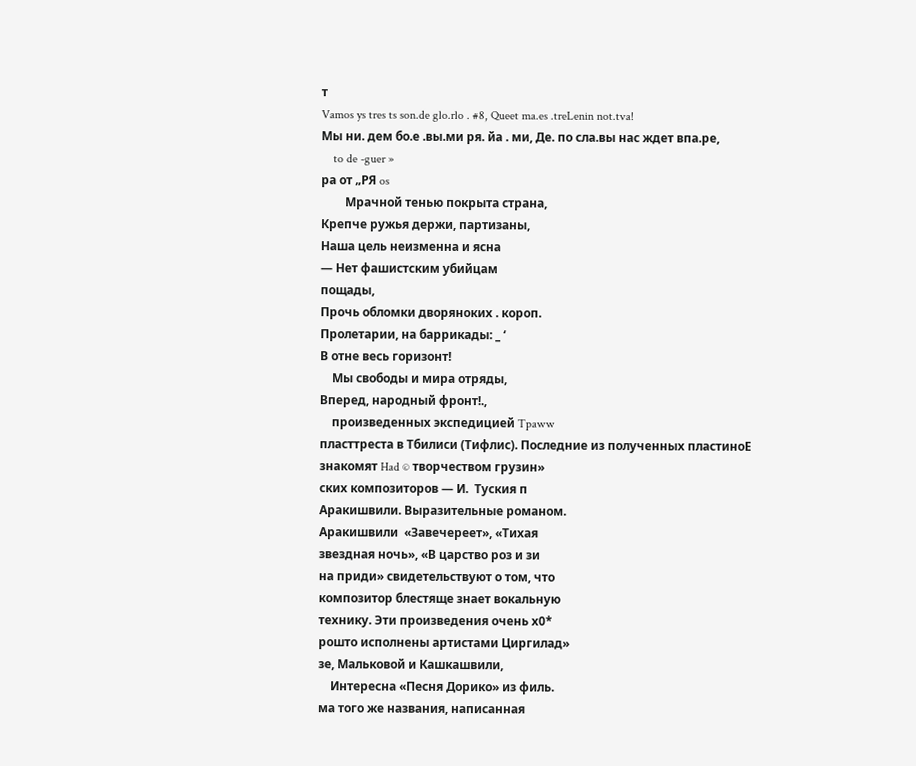т
Vamos ys tres ts son.de glo.rlo . #8, Queet ma.es .treLenin not.tva!
Мы ни. дем бо.е .вы.ми ря. йа . ми, Де. по сла.вы нас ждет впа.ре,
    to de -guer »
ра от „РЯ os
        Мрачной тенью покрыта страна,
Крепче ружья держи, партизаны,
Наша цель неизменна и ясна
— Нет фашистским убийцам
пощады,
Прочь обломки дворяноких . короп.
Пролетарии, на баррикады: _ ‘
В отне весь горизонт!
    Мы свободы и мира отряды,
Вперед, народный фронт!.,
    произведенных экспедицией Tpaww
пласттреста в Тбилиси (Тифлис). Последние из полученных пластиноЕ
знакомят Had © творчеством грузин»
ских композиторов — И.  Туския п
Аракишвили. Выразительные романом.
Аракишвили  «Завечереет», «Тихая
звездная ночь», «В царство роз и зи
на приди» свидетельствуют о том, что
композитор блестяще знает вокальную
технику. Эти произведения очень х0*
рошто исполнены артистами Циргилад»
зе, Мальковой и Кашкашвили,
    Интересна «Песня Дорико» из филь.
ма того же названия, написанная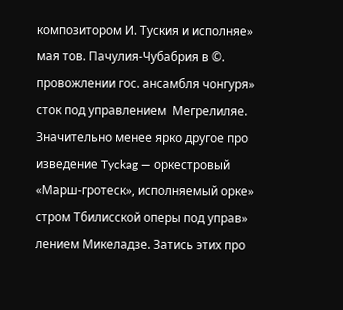композитором И. Туския и исполняе»
мая тов. Пачулия-Чубабрия в ©.
провожлении гос. ансамбля чонгуря»
сток под управлением  Мегрелиляе.
Значительно менее ярко другое про
изведение Tyckag — оркестровый
«Марш-гротеск», исполняемый орке»
стром Тбилисской оперы под управ»
лением Микеладзе. Затись этих про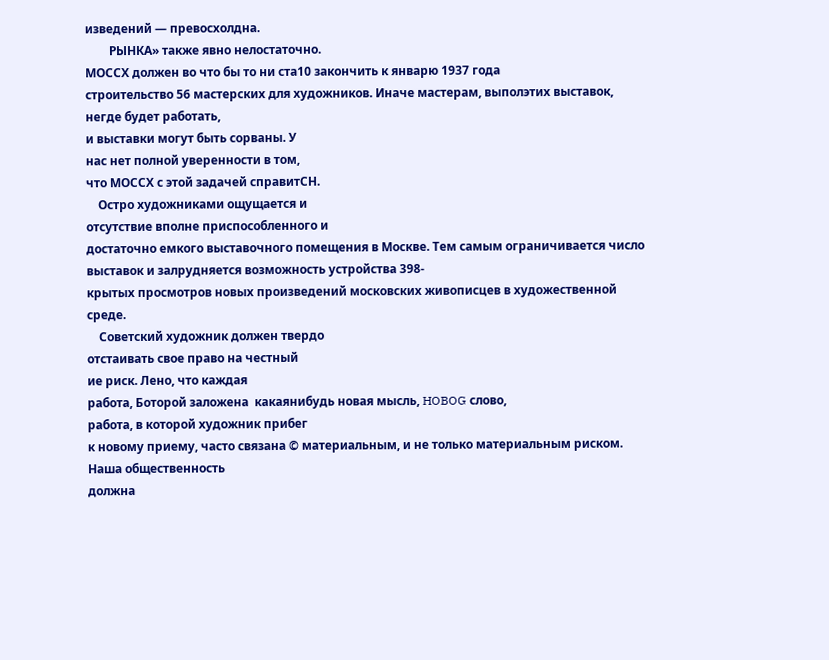изведений — превосхолдна.
        РЫНКА» также явно нелостаточно.
МОССХ должен во что бы то ни ста10 закончить к январю 1937 года
строительство 56 мастерских для художников. Иначе мастерам, выполэтих выставок, негде будет работать,
и выставки могут быть сорваны. У
нас нет полной уверенности в том,
что МОССХ с этой задачей справитCH.
    Остро художниками ощущается и
отсутствие вполне приспособленного и
достаточно емкого выставочного помещения в Москве. Тем самым ограничивается число выставок и залрудняется возможность устройства 398-
крытых просмотров новых произведений московских живописцев в художественной среде.
    Советский художник должен твердо
отстаивать свое право на честный
ие риск. Лено, что каждая
работа, Боторой заложена  какаянибудь новая мысль, HOBOG слово,
работа, в которой художник прибег
к новому приему, часто связана © материальным, и не только материальным риском. Наша общественность
должна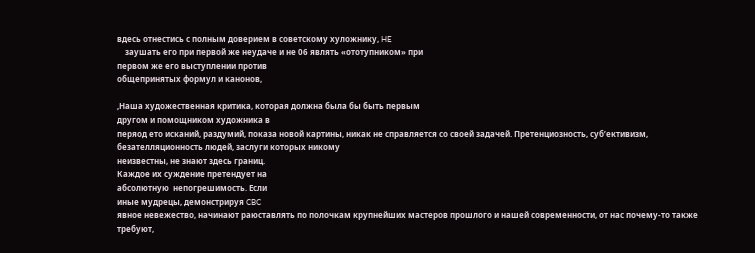вдесь отнестись с полным доверием в советскому хуложнику, HE
    заушать его при первой же неудаче и не 06 являть «ототупником» при
первом же его выступлении против
общепринятых формул и канонов,

‚Наша художественная критика, которая должна была бы быть первым
другом и помощником художника в
перяод ето исканий, раздумий, показа новой картины, никак не справляется со своей задачей. Претенциозность, суб’ективизм, безателляционность людей, заслуги которых никому
неизвестны, не знают здесь границ.
Каждое их суждение претендует на
абсолютную  непогрешимость. Если
иные мудрецы, демонстрируя CBC
явное невежество, начинают раюставлять по полочкам крупнейших мастеров прошлого и нашей современности, от нас почему-то также требуют,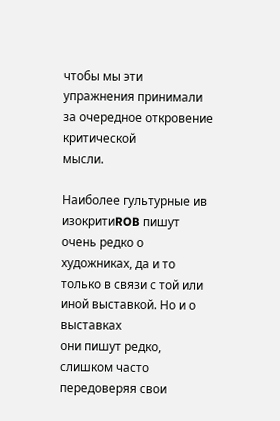чтобы мы эти упражнения принимали
за очередное откровение критической
мысли.

Наиболее гультурные ив изокритиROB пишут очень редко о художниках, да и то только в связи с той или
иной выставкой. Но и о выставках
они пишут редко, слишком часто передоверяя свои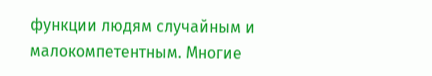функции людям случайным и малокомпетентным. Многие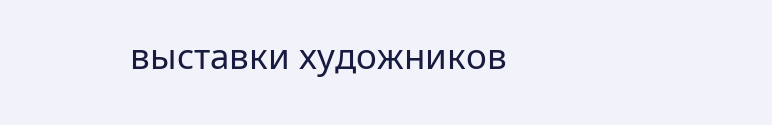выставки художников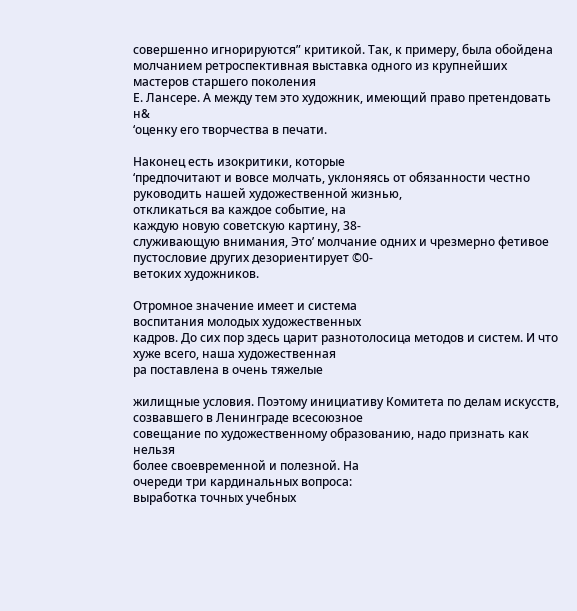совершенно игнорируются” критикой. Так, к примеру, была обойдена молчанием ретроспективная выставка одного из крупнейших мастеров старшего поколения
Е. Лансере. А между тем это художник, имеющий право претендовать н&
‘оценку его творчества в печати.

Наконец есть изокритики, которые
‘предпочитают и вовсе молчать, уклоняясь от обязанности честно руководить нашей художественной жизнью,
откликаться ва каждое событие, на
каждую новую советскую картину, 38-
служивающую внимания, Это’ молчание одних и чрезмерно фетивое пустословие других дезориентирует ©0-
ветоких художников.

Отромное значение имеет и система
воспитания молодых художественных
кадров. До сих пор здесь царит разнотолосица методов и систем. И что
хуже всего, наша художественная
ра поставлена в очень тяжелые

жилищные условия. Поэтому инициативу Комитета по делам искусств,
созвавшего в Ленинграде всесоюзное
совещание по художественному образованию, надо признать как нельзя
более своевременной и полезной. На
очереди три кардинальных вопроса:
выработка точных учебных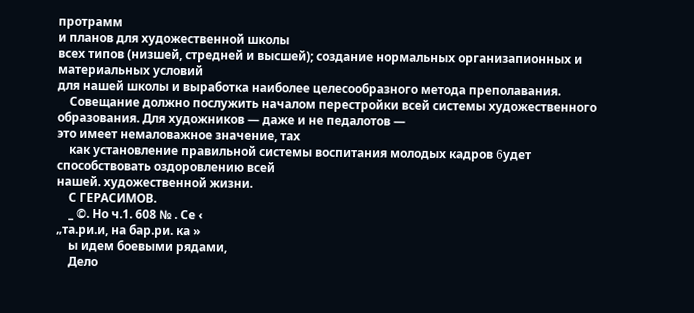протрамм
и планов для художественной школы
всех типов (низшей, стредней и высшей); создание нормальных организапионных и материальных условий
для нашей школы и выработка наиболее целесообразного метода преполавания.
    Совещание должно послужить началом перестройки всей системы художественного образования. Для художников — даже и не педалотов —
это имеет немаловажное значение, тах
    как установление правильной системы воспитания молодых кадров 6yдет способствовать оздоровлению всей
нашей. художественной жизни.
    С ГЕРАСИМОВ.
    _ ©. Но ч.1. 608 № . Се ‹
„та.ри.и, на бар.ри. ка »
    ы идем боевыми рядами,
    Дело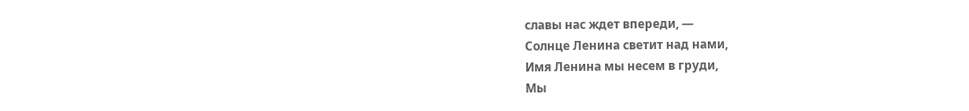славы нас ждет впереди, —
Солнце Ленина светит над нами,
Имя Ленина мы несем в груди,
Мы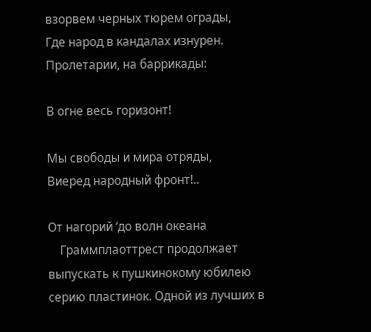взорвем черных тюрем ограды,
Где народ в кандалах изнурен.
Пролетарии, на баррикады:

В огне весь горизонт!

Мы свободы и мира отряды,
Виеред народный фронт!..

От нагорий ‘до волн океана
    Граммплаоттрест продолжает выпускать к пушкинокому юбилею серию пластинок. Одной из лучших в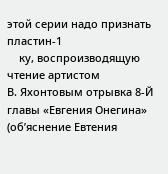этой серии надо признать пластин-1
    ку, воспроизводящую чтение артистом
В. Яхонтовым отрывка 8-Й главы «Евгения Онегина» (об’яснение Евтения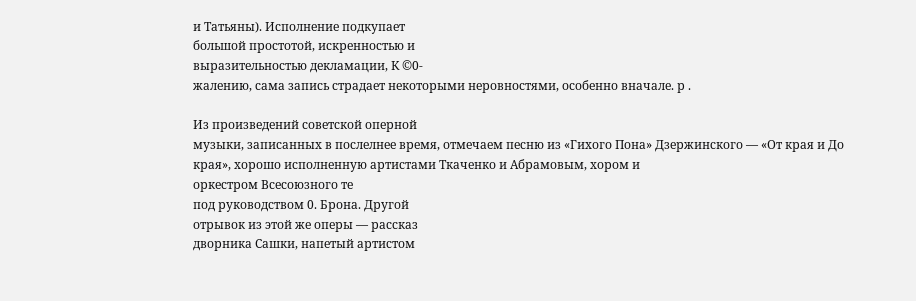и Татьяны). Исполнение подкупает
большой простотой, искренностью и
выразительностью декламации, К ©0-
жалению, сама запись страдает некоторыми неровностями, особенно вначале. р .

Из произведений советской оперной
музыки, записанных в послелнее время, отмечаем песню из «Гихого Пона» Дзержинского — «От края и До
края», хорошо исполненную артистами Ткаченко и Абрамовым, хором и
оркестром Всесоюзного те
под руководством 0. Брона. Другой
отрывок из этой же оперы — рассказ
дворника Сашки, напетый артистом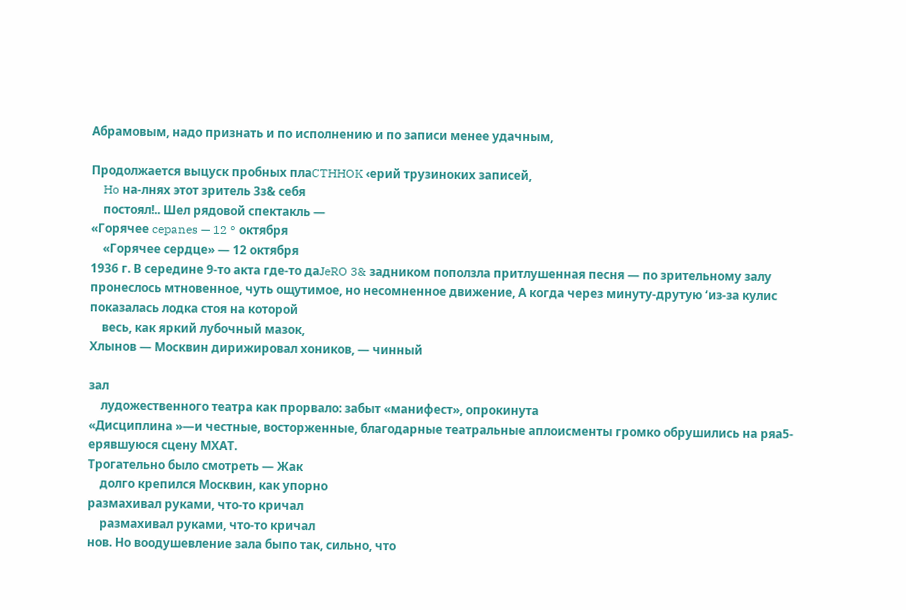Абрамовым, надо признать и по исполнению и по записи менее удачным,

Продолжается выцуск пробных плаCTHHOK ‹ерий трузиноких записей,
    Ho на-лнях этот зритель 3з& себя
    постоял!.. Шел рядовой спектакль —
«Горячее cepanes — 12 ° октября
    «Горячее сердце» — 12 октября
1936 г. В середине 9-то акта где-то даJeRO 3& задником поползла притлушенная песня — по зрительному залу
пронеслось мтновенное, чуть ощутимое, но несомненное движение, А когда через минуту-друтую ‘из-за кулис
показалась лодка стоя на которой
    весь, как яркий лубочный мазок,
Хлынов — Москвин дирижировал хоников, — чинный

зал
    лудожественного театра как прорвало: забыт «манифест», опрокинута
«Дисциплина »—и честные, восторженные, благодарные театральные аплоисменты громко обрушились на ряа5-
ерявшуюся сцену МХАТ.
Трогательно было смотреть — Жак
    долго крепился Москвин, как упорно
размахивал руками, что-то кричал
    размахивал руками, что-то кричал
нов. Но воодушевление зала быпо так, сильно, что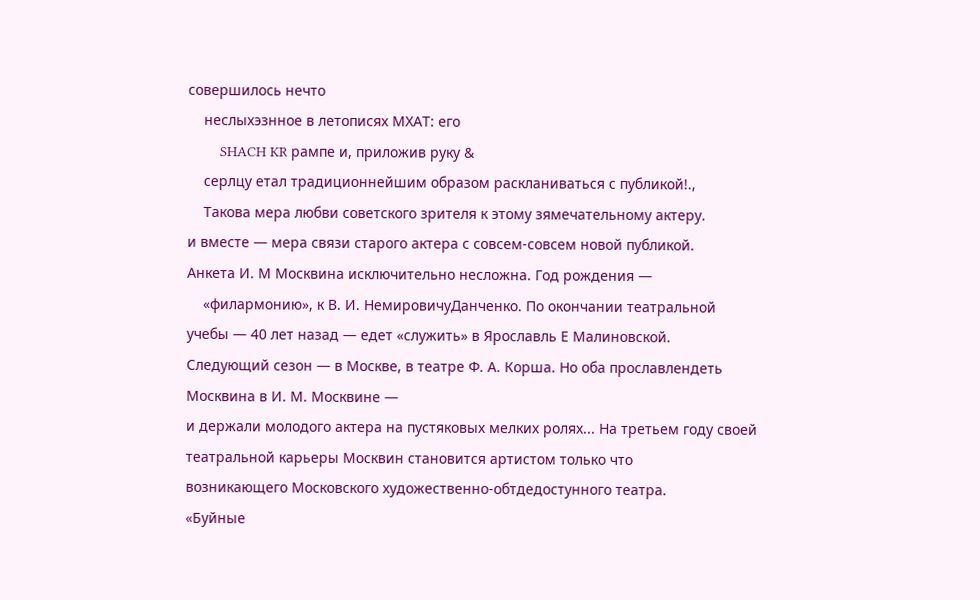совершилось нечто
    неслыхэзнное в летописях МХАТ: его
        SHACH KR рампе и, приложив руку &
    серлцу етал традиционнейшим образом раскланиваться с публикой!.,
    Такова мера любви советского зрителя к этому зямечательному актеру.
и вместе — мера связи старого актера с совсем-совсем новой публикой.
Анкета И. М Москвина исключительно несложна. Год рождения —
    «филармонию», к В. И. НемировичуДанченко. По окончании театральной
учебы — 40 лет назад — едет «служить» в Ярославль Е Малиновской.
Следующий сезон — в Москве, в театре Ф. А. Корша. Но оба прославлендеть Москвина в И. М. Москвине —
и держали молодого актера на пустяковых мелких ролях... На третьем году своей театральной карьеры Москвин становится артистом только что
возникающего Московского художественно-обтдедостунного театра.
«Буйные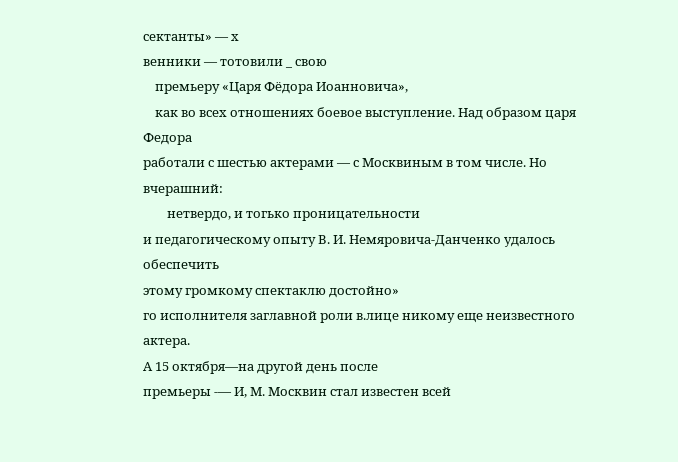сектанты» — х
венники — тотовили _ свою
    премьеру «Царя Фёдора Иоанновича»,
    как во всех отношениях боевое выступление. Над образом царя Федора
работали с шестью актерами — с Москвиным в том числе. Но вчерашний:
        нетвердо, и тогько проницательности
и педагогическому опыту В. И. Немяровича-Данченко удалось обеспечить
этому громкому спектаклю достойно»
го исполнителя заглавной роли в.лице никому еще неизвестного актера.
А 15 октября—на другой день после
премьеры -— И, М. Москвин стал известен всей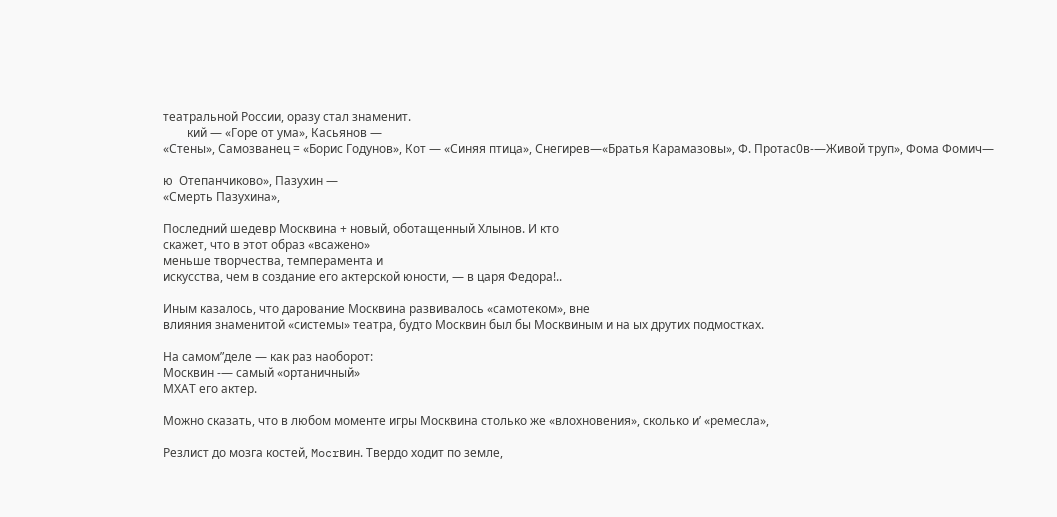театральной России, оразу стал знаменит.
        кий — «Горе от ума», Касьянов —
«Стены», Самозванец = «Борис Годунов», Кот — «Синяя птица», Снегирев—«Братья Карамазовы», Ф. Протас0в-—Живой труп», Фома Фомич—

ю  Отепанчиково», Пазухин —
«Смерть Пазухина»,

Последний шедевр Москвина + новый, оботащенный Хлынов. И кто
скажет, что в этот образ «всажено»
меньше творчества, темперамента и
искусства, чем в создание его актерской юности, — в царя Федора!..

Иным казалось, что дарование Москвина развивалось «самотеком», вне
влияния знаменитой «системы» театра, будто Москвин был бы Москвиным и на ых друтих подмостках.

На самом”деле — как раз наоборот:
Москвин -— самый «ортаничный»
МХАТ его актер.

Можно сказать, что в любом моменте игры Москвина столько же «влохновения», сколько и’ «ремесла»,

Резлист до мозга костей, Mocrвин. Твердо ходит по земле,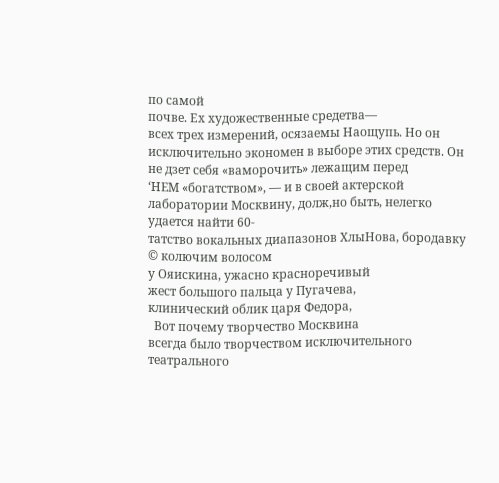по самой
почве. Ех художественные средетва—
всех трех измерений, осязаемы Haощупь. Но он исключительно экономен в выборе этих средств. Он не дзет себя «ваморочить» лежащим перед
‘HEM «богатством», — и в своей актерской лаборатории Москвину, долж‚но быть, нелегко удается найти 60-
татство вокальных диапазонов ХлыНова, бородавку © колючим волосом
у Ояискина, ужасно красноречивый
жест большого пальца у Пугачева,
клинический облик царя Федора,
  Вот почему творчество Москвина
всегда было творчеством исключительного театрального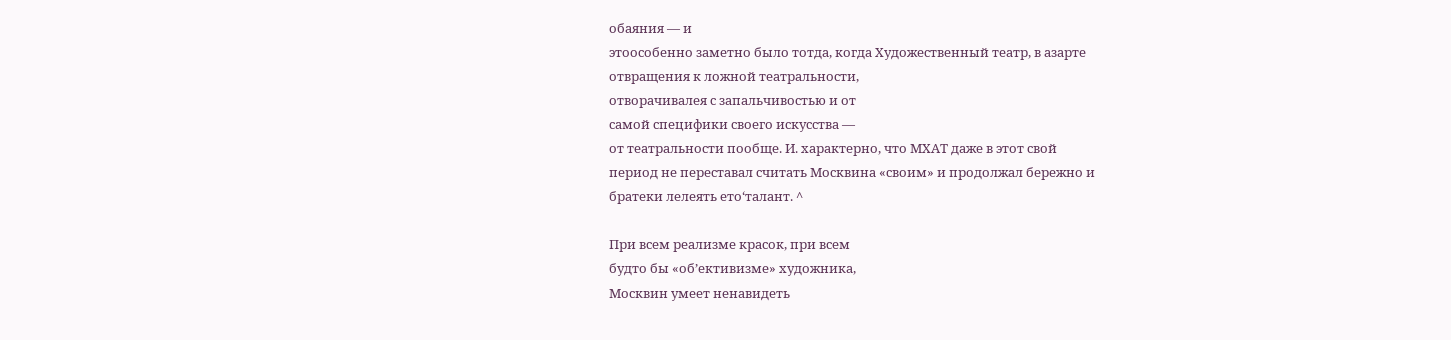обаяния — и
этоособенно заметно было тотда, когда Художественный театр, в азарте
отвращения к ложной театральности,
отворачивалея с запальчивостью и от
самой специфики своего искусства —
от театральности пообще. И. характерно, что МХАТ даже в этот свой
период не переставал считать Москвина «своим» и продолжал бережно и
братеки лелеять ето‘талант. ^

При всем реализме красок, при всем
будто бы «об’ективизме» художника,
Москвин умеет ненавидеть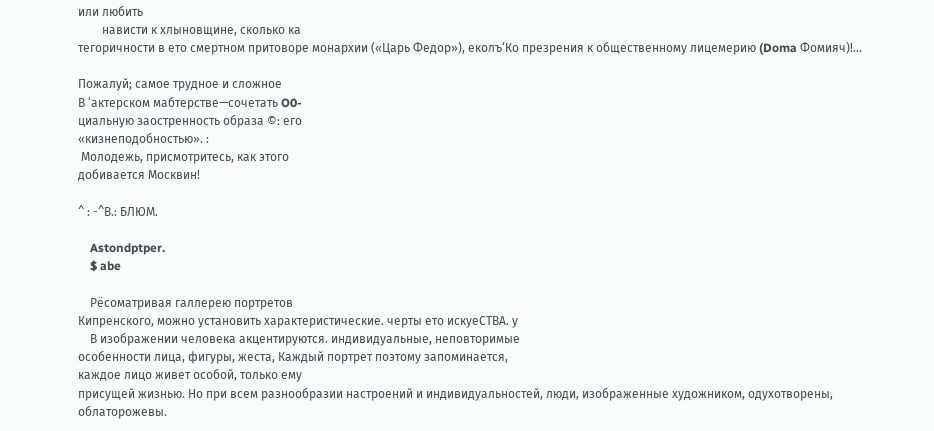или любить
        нависти к хлыновщине, сколько ка
тегоричности в ето смертном притоворе монархии («Царь Федор»), еколъ‘Ко презрения к общественному лицемерию (Doma Фомияч)!...

Пожалуй; самое трудное и сложное
В ‘актерском мабтерстве—сочетать O0-
циальную заостренность образа ©: его
«кизнеподобностью». :
 Молодежь, присмотритесь, как этого
добивается Москвин!

^ : -^В.: БЛЮМ.

    Astondptper.
    $ abe

    Рёсоматривая галлерею портретов
Кипренского, можно установить характеристические. черты ето искуеСТВА. у
    В изображении человека акцентируются. индивидуальные, неповторимые
особенности лица, фигуры, жеста, Каждый портрет поэтому запоминается,
каждое лицо живет особой, только ему
присущей жизнью. Но при всем разнообразии настроений и индивидуальностей, люди, изображенные художником, одухотворены, облаторожевы.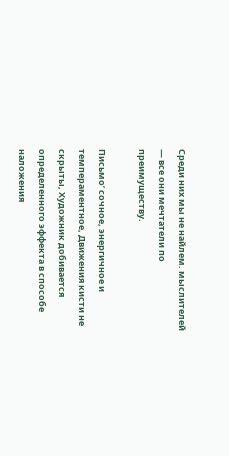Среди них мы не найлем. мыслителей — все они мечтатели по преимуществу.

Письмо’ сочное, энергичное и темпераментное, Движения кисти не скрыты, Художник добивается определенного эффекта в способе наложения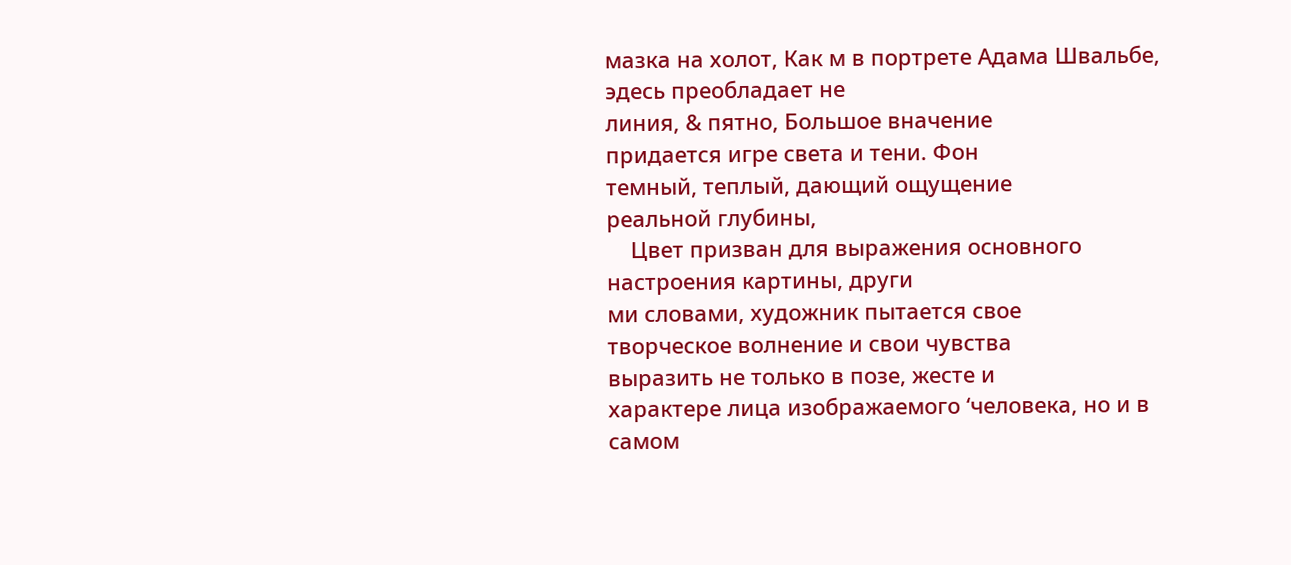мазка на холот, Как м в портрете Адама Швальбе, эдесь преобладает не
линия, & пятно, Большое вначение
придается игре света и тени. Фон
темный, теплый, дающий ощущение
реальной глубины,
    Цвет призван для выражения основного настроения картины, други
ми словами, художник пытается свое
творческое волнение и свои чувства
выразить не только в позе, жесте и
характере лица изображаемого ‘человека, но и в самом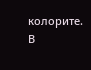колорите. В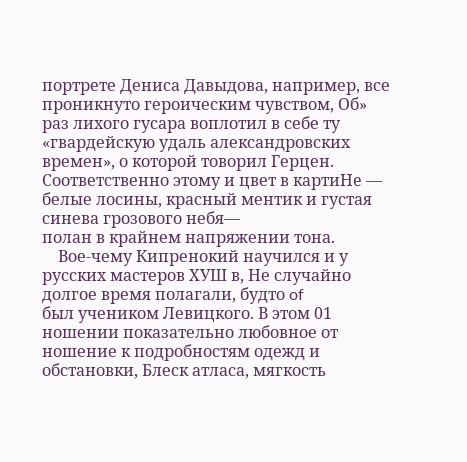портрете Дениса Давыдова, например, все
проникнуто героическим чувством, Об»
раз лихого гусара воплотил в себе ту
«гвардейскую удаль александровских
времен», о которой товорил Герцен.
Соответственно этому и цвет в картиHe — белые лосины, красный ментик и густая синева грозового небя—
полан в крайнем напряжении тона.
    Вое-чему Кипренокий научился и у
русских мастеров ХУШ в, Не случайно долгое время полагали, будто of
был учеником Левицкого. В этом 01
ношении показательно любовное от
ношение к подробностям одежд и обстановки, Блеск атласа, мягкость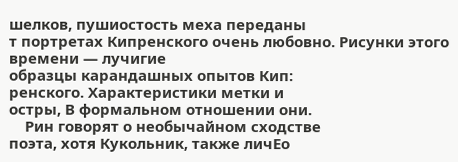шелков, пушиостость меха переданы
т портретах Кипренского очень любовно. Рисунки этого времени — лучигие
образцы карандашных опытов Кип:
ренского. Характеристики метки и
остры, В формальном отношении они.
    Рин говорят о необычайном сходстве
поэта, хотя Кукольник, также личЕо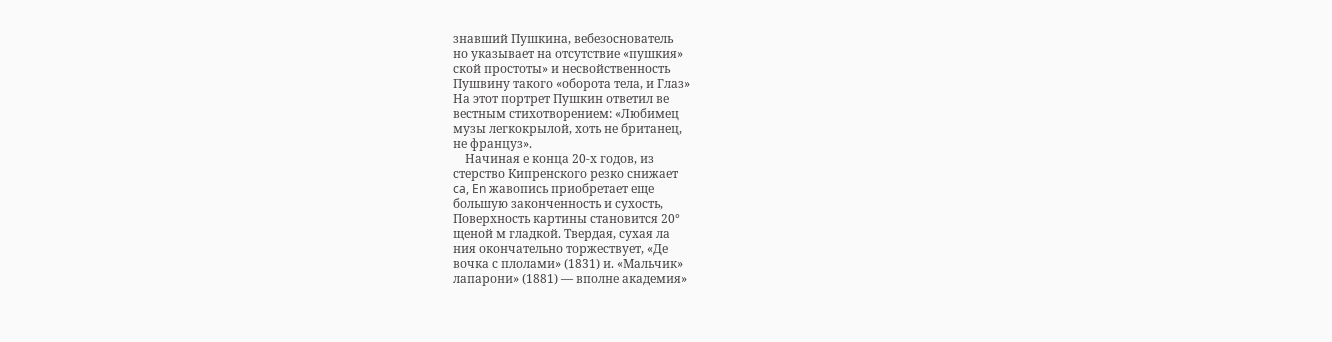знавший Пушкина, вебезоснователь
но указывает на отсутствие «пушкия»
ской простоты» и несвойственность
Пушвину такого «оборота тела, и Глаз»
На этот портрет Пушкин ответил ве
вестным стихотворением: «Любимец
музы легкокрылой, хоть не британец,
не француз».
    Начиная е конца 20-х годов, из
стерство Кипренского резко снижает
ca, En жавопись приобретает еще
большую законченность и сухость,
Поверхность картины становится 20°
щеной м гладкой. Твердая, сухая ла
ния окончательно торжествует, «Де
вочка с плолами» (1831) и. «Мальчик»
лапарони» (1881) — вполне академия»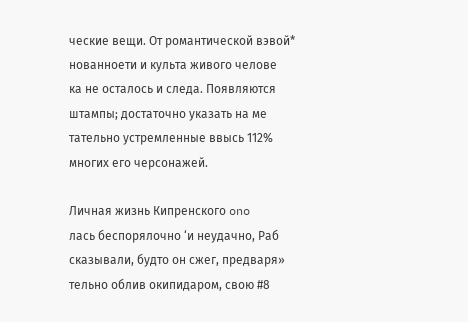ческие вещи. От романтической вэвой*
нованноети и культа живого челове
ка не осталось и следа. Появляются
штампы; достаточно указать на ме
тательно устремленные ввысь 112%
многих его черсонажей.

Личная жизнь Кипренского ono
лась беспорялочно ‘и неудачно, Раб
сказывали, будто он сжег, предваря»
тельно облив окипидаром, свою #8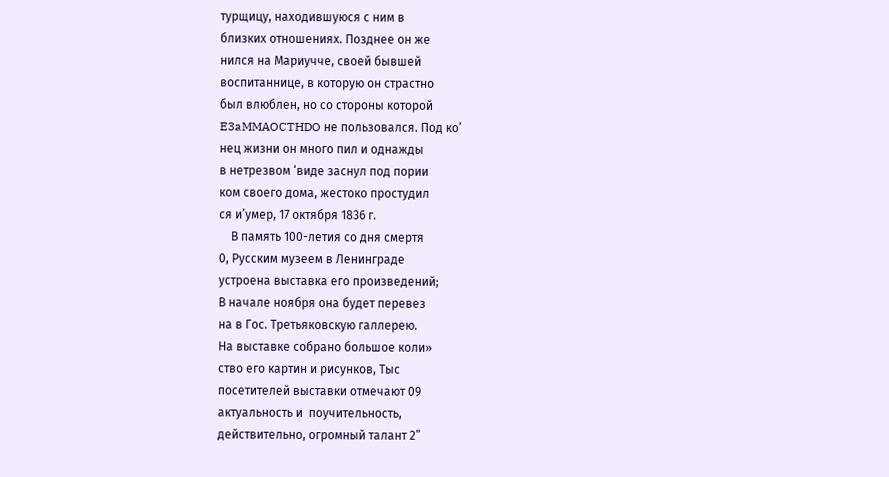турщицу, находившуюся с ним в
близких отношениях. Позднее он же
нился на Мариучче, своей бывшей
воспитаннице, в которую он страстно
был влюблен, но со стороны которой
E3aMMAOCTHDO не пользовался. Под ко’
нец жизни он много пил и однажды
в нетрезвом ‘виде заснул под пории
ком своего дома, жестоко простудил
ся и’умер, 17 октября 1836 г.
    В память 100-летия со дня смертя
0, Русским музеем в Ленинграде
устроена выставка его произведений;
В начале ноября она будет перевез
на в Гос. Третьяковскую галлерею.
На выставке собрано большое коли»
ство его картин и рисунков, Тыс
посетителей выставки отмечают 09
актуальность и  поучительность,
действительно, огромный талант 2”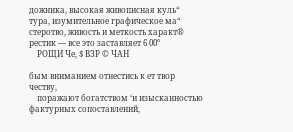дожника, высокая живописная куль“
тура, изумительное графическое ма“
стеротво, живость и меткость характ®
рестик — все это заставляет 6 00°
    РОЩИ Че, $ ВЗР © ЧАН

бым вниманием отнестись к ет твор
честву,
    поражают богатством ‘и изысканностью
фактурных сопоставлений,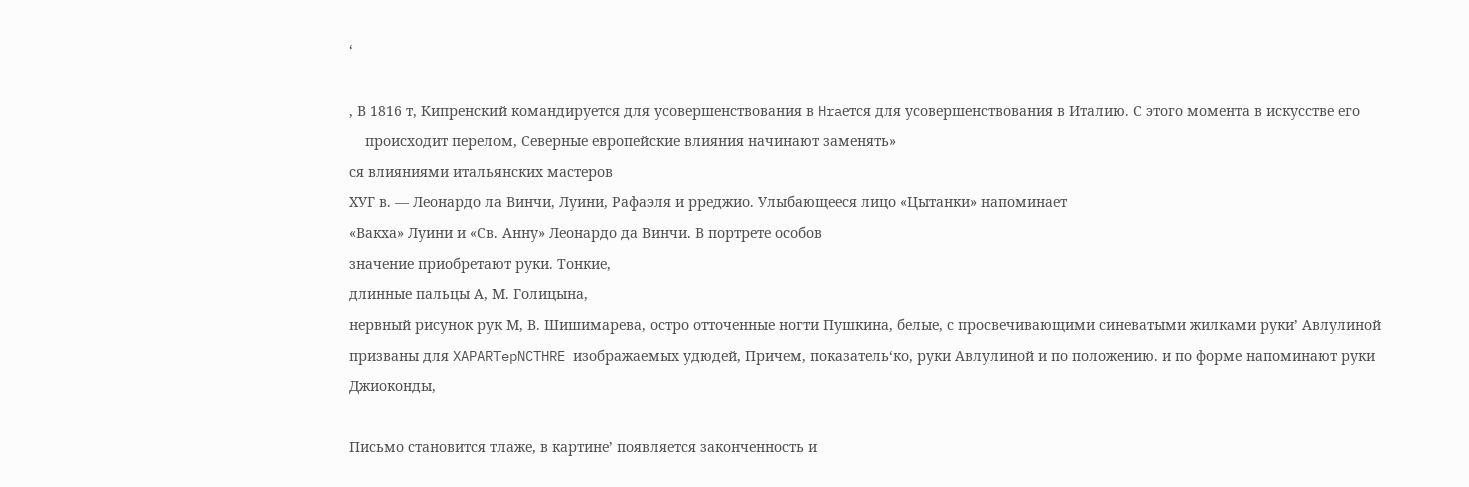‘

‚ В 1816 т, Кипренский командируется для усовершенствования в Hraется для усовершенствования в Италию. С этого момента в искусстве его
    происходит перелом, Северные европейские влияния начинают заменять»
ся влияниями итальянских мастеров
ХУГ в. — Леонардо ла Винчи, Луини, Рафаэля и рреджио. Улыбающееся лицо «Цытанки» напоминает
«Вакха» Луини и «Св. Анну» Леонардо да Винчи. В портрете особов
значение приобретают руки. Тонкие,
длинные пальцы А, М. Голицына,
нервный рисунок рук М, В. Шишимарева, остро отточенные ногти Пушкина, белые, с просвечивающими синеватыми жилками руки’ Авлулиной
призваны для XAPARTepNCTHRE изображаемых удюдей, Причем, показатель‘ко, руки Авлулиной и по положению. и по форме напоминают руки
Джиоконды,

Письмо становится тлаже, в картине’ появляется законченность и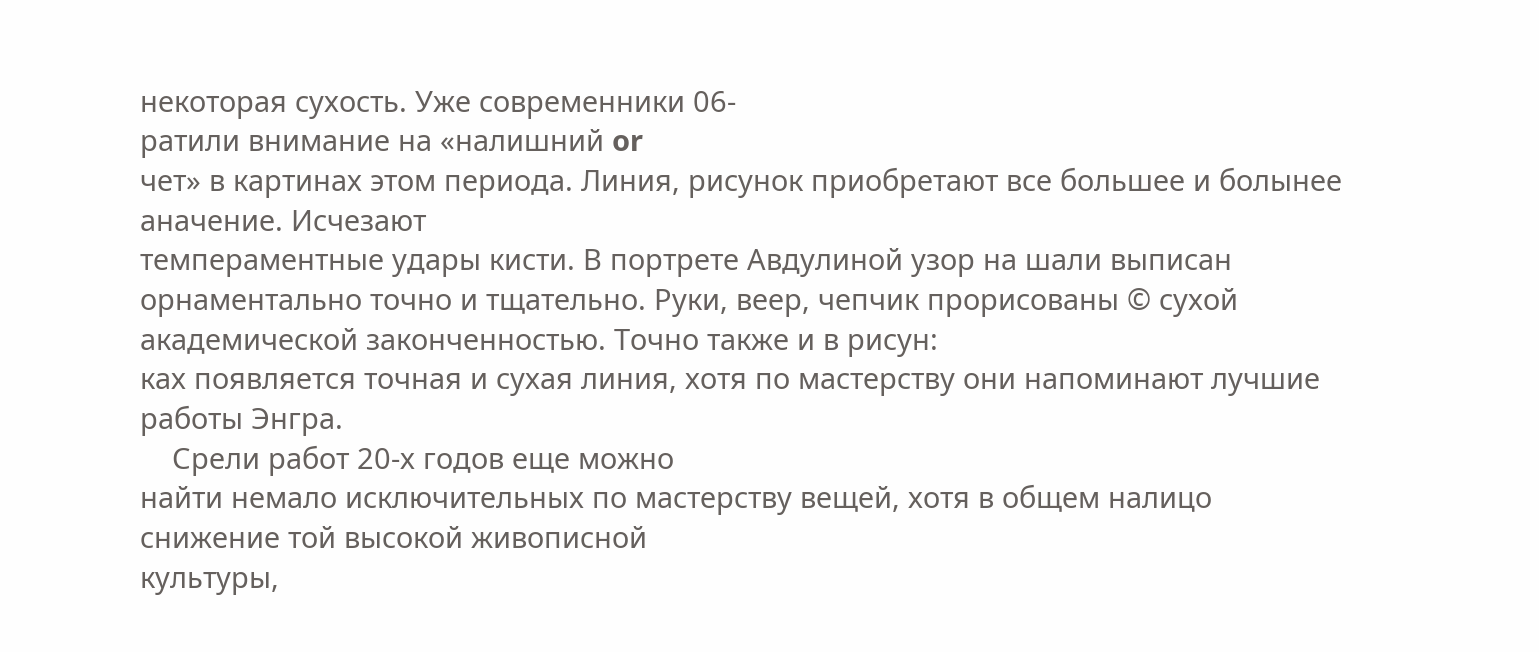некоторая сухость. Уже современники 06-
ратили внимание на «налишний or
чет» в картинах этом периода. Линия, рисунок приобретают все большее и болынее аначение. Исчезают
темпераментные удары кисти. В портрете Авдулиной узор на шали выписан орнаментально точно и тщательно. Руки, веер, чепчик прорисованы © сухой академической законченностью. Точно также и в рисун:
ках появляется точная и сухая линия, хотя по мастерству они напоминают лучшие работы Энгра.
    Срели работ 20-х годов еще можно
найти немало исключительных по мастерству вещей, хотя в общем налицо
снижение той высокой живописной
культуры,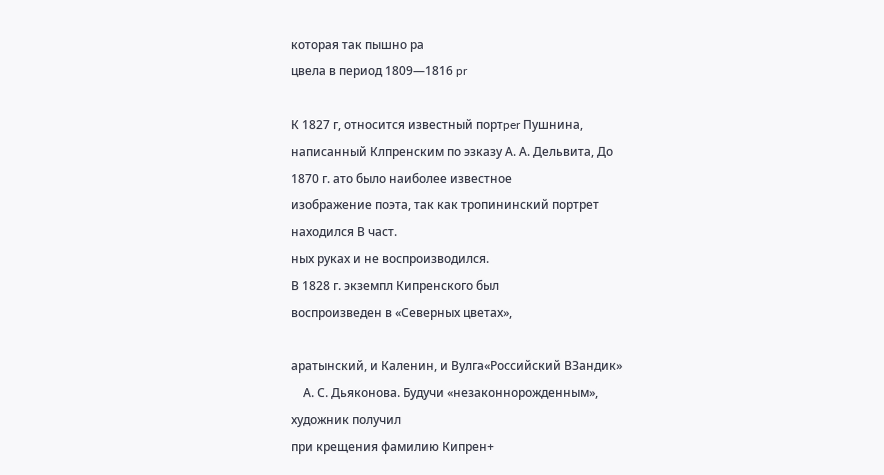которая так пышно ра
цвела в период 1809—1816 pr

К 1827 г, относится известный портper Пушнина, написанный Клпренским по эзказу А. А. Дельвита, До
1870 г. ато было наиболее известное
изображение поэта, так как тропининский портрет находился В част.
ных руках и не воспроизводился.
В 1828 г. экземпл Кипренского был
воспроизведен в «Северных цветах»,

аратынский, и Каленин, и Вулга«Российский ВЗандик»
    А. С. Дьяконова. Будучи «незаконнорожденным», художник получил
при крещения фамилию Кипрен+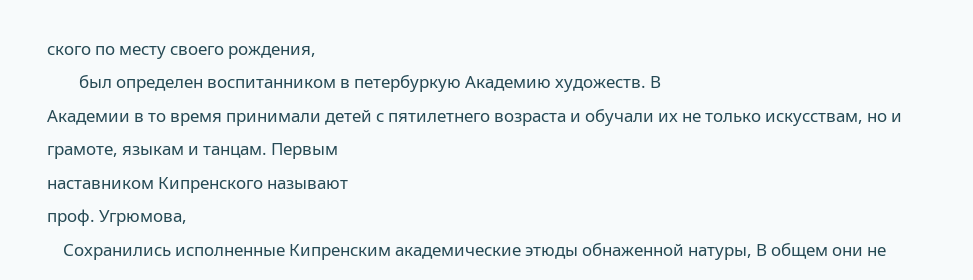ского по месту своего рождения,
        был определен воспитанником в петербуркую Академию художеств. В
Академии в то время принимали детей с пятилетнего возраста и обучали их не только искусствам, но и
грамоте, языкам и танцам. Первым
наставником Кипренского называют
проф. Угрюмова,
    Сохранились исполненные Кипренским академические этюды обнаженной натуры, В общем они не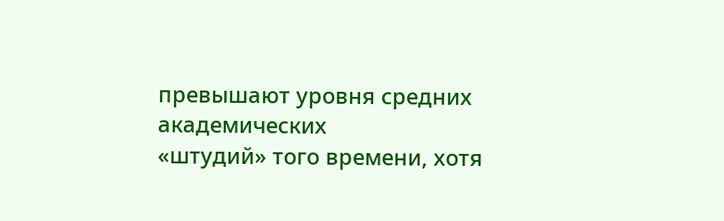превышают уровня средних академических
«штудий» того времени, хотя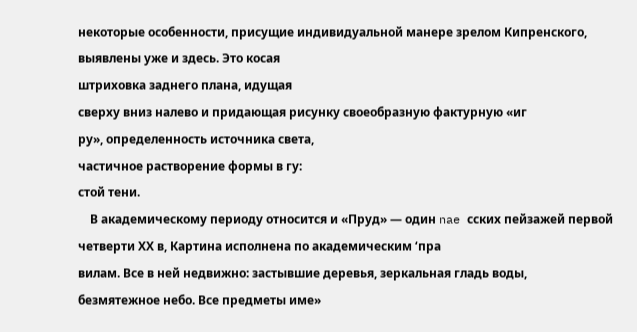некоторые особенности, присущие индивидуальной манере зрелом Кипренского,
выявлены уже и здесь. Это косая
штриховка заднего плана, идущая
сверху вниз налево и придающая рисунку своеобразную фактурную «иг
ру», определенность источника света,
частичное растворение формы в гу:
стой тени.
    В академическому периоду относится и «Пруд» — один nae сских пейзажей первой четверти ХХ в, Картина исполнена по академическим ‘пра
вилам. Все в ней недвижно: застывшие деревья, зеркальная гладь воды,
безмятежное небо. Все предметы име»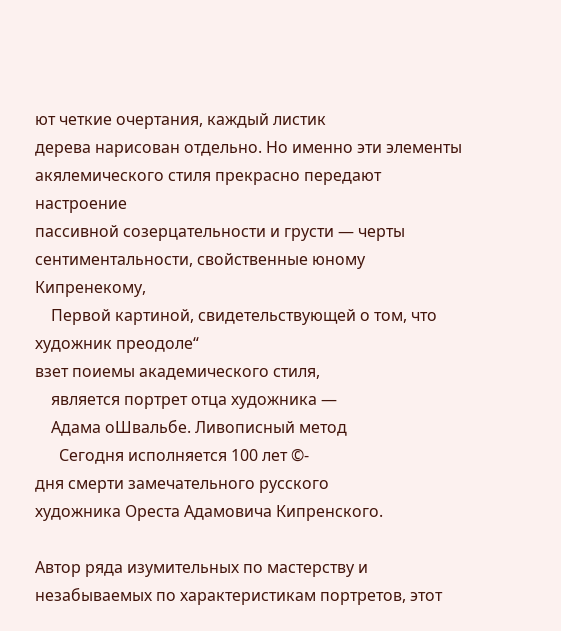ют четкие очертания, каждый листик
дерева нарисован отдельно. Но именно эти элементы акялемического стиля прекрасно передают настроение
пассивной созерцательности и грусти — черты сентиментальности, свойственные юному Кипренекому,
    Первой картиной, свидетельствующей о том, что художник преодоле“
взет поиемы академического стиля,
    является портрет отца художника —
    Адама оШвальбе. Ливописный метод
      Сегодня исполняется 100 лет ©-
дня смерти замечательного русского
художника Ореста Адамовича Кипренского.

Автор ряда изумительных по мастерству и незабываемых по характеристикам портретов, этот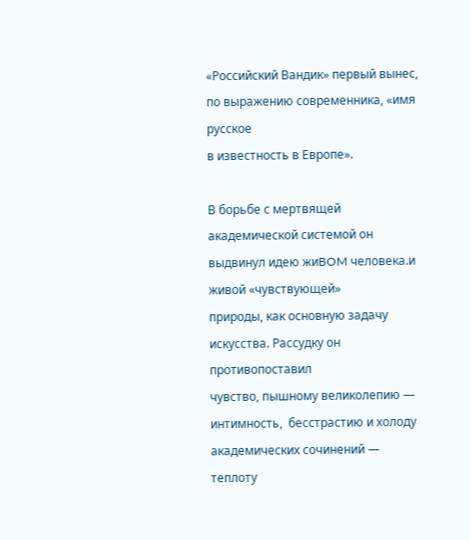«Российский Вандик» первый вынес, по выражению современника, «имя русское
в известность в Европе».

В борьбе с мертвящей академической системой он выдвинул идею жиBOM человека.и живой «чувствующей»
природы, как основную задачу искусства. Рассудку он противопоставил
чувство, пышному великолепию —
интимность,  бесстрастию и холоду
академических сочинений — теплоту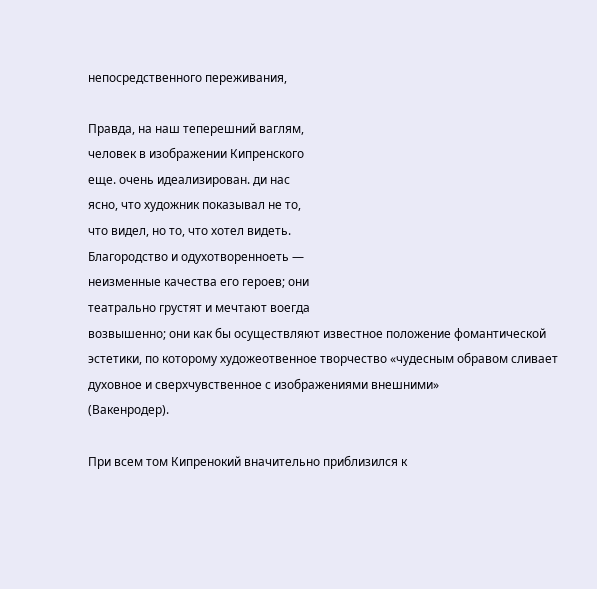непосредственного переживания,

Правда, на наш теперешний ваглям,
человек в изображении Кипренского
еще. очень идеализирован. ди нас
ясно, что художник показывал не то,
что видел, но то, что хотел видеть.
Благородство и одухотворенноеть —
неизменные качества его героев; они
театрально грустят и мечтают воегда
возвышенно; они как бы осуществляют известное положение фомантической эстетики, по которому художеотвенное творчество «чудесным обравом сливает духовное и сверхчувственное с изображениями внешними»
(Вакенродер).

При всем том Кипренокий вначительно приблизился к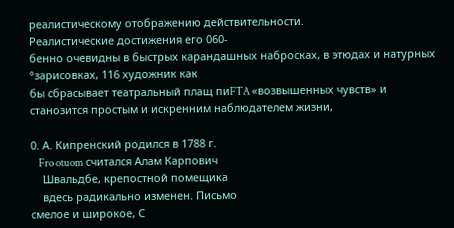реалистическому отображению действительности.
Реалистические достижения его 060-
бенно очевидны в быстрых карандашных набросках, в этюдах и натурных °зарисовках, 116 художник как
бы сбрасывает театральный плащ пиFTA «возвышенных чувств» и станозится простым и искренним наблюдателем жизни,

0. А. Кипренский родился в 1788 г.
    Fro otuom считался Алам Карпович
    Швальдбе, крепостной помещика
    вдесь радикально изменен. Письмо
смелое и широкое, С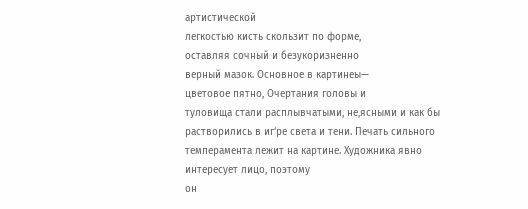артистической
легкостью кисть скользит по форме,
оставляя сочный и безукоризненно
верный мазок. Основное в картинеы—
цветовое пятно, Очертания головы и
туловища стали расплывчатыми, не‚ясными и как бы растворились в иг‘ре света и тени. Печать сильного темперамента лежит на картине. Художника явно интересует лицо, поэтому
он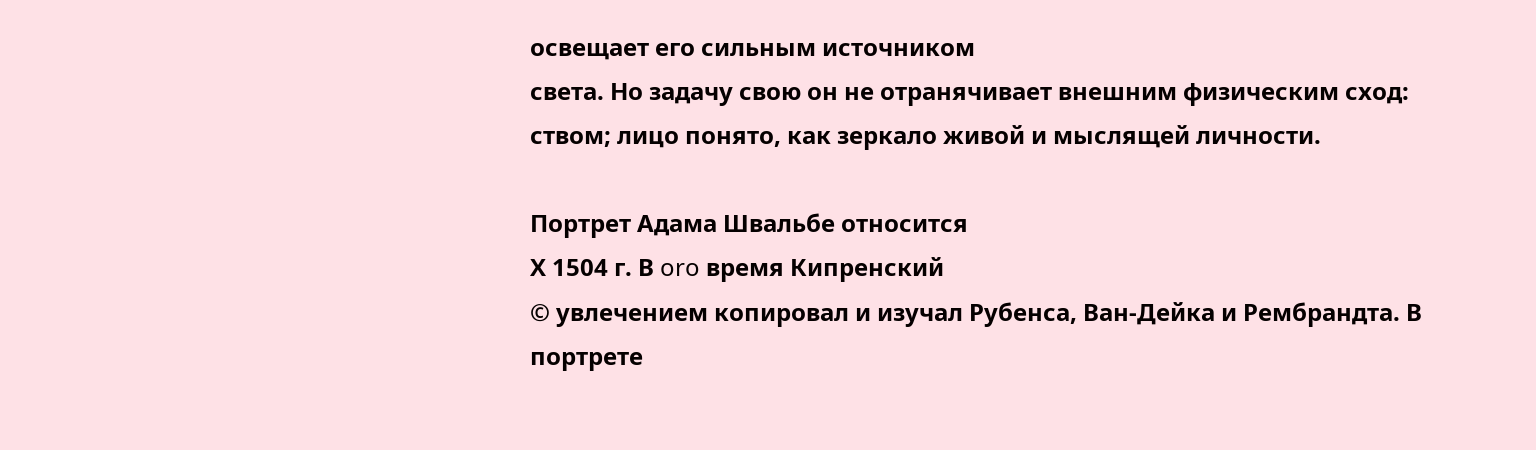освещает его сильным источником
света. Но задачу свою он не отранячивает внешним физическим сход:
ством; лицо понято, как зеркало живой и мыслящей личности.

Портрет Адама Швальбе относится
Х 1504 г. В oro время Кипренский
© увлечением копировал и изучал Рубенса, Ван-Дейка и Рембрандта. В
портрете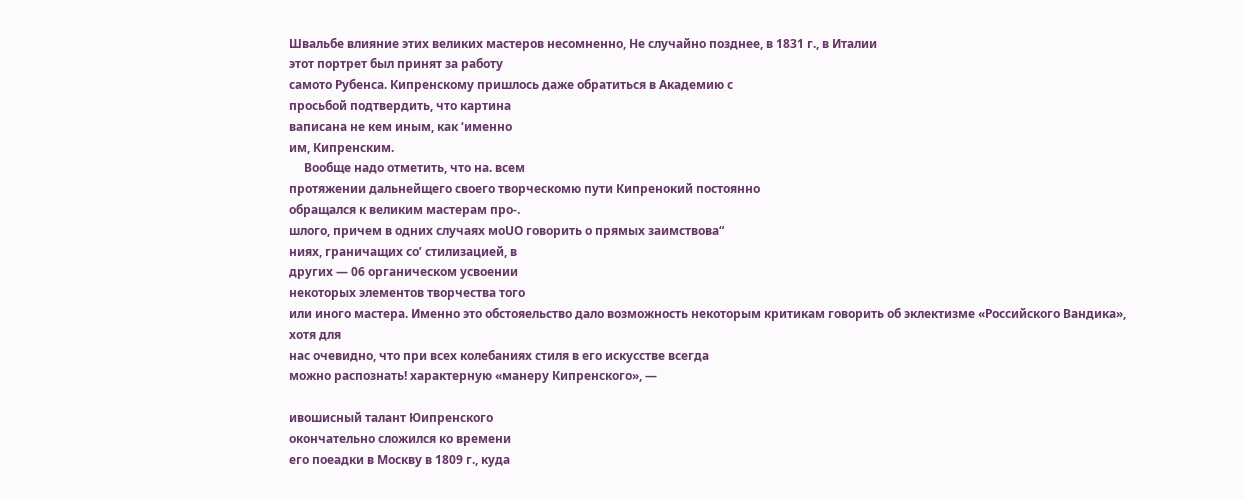Швальбе влияние этих великих мастеров несомненно, Не случайно позднее, в 1831 г., в Италии
этот портрет был принят за работу
самото Рубенса. Кипренскому пришлось даже обратиться в Академию с
просьбой подтвердить, что картина
ваписана не кем иным, как ‘именно
им, Кипренским.
     Вообще надо отметить, что на. всем
протяжении дальнейщего своего творческомю пути Кипренокий постоянно
обращался к великим мастерам про-.
шлого, причем в одних случаях моUO говорить о прямых заимствова“
ниях, граничащих со’ стилизацией, в
других — 06 органическом усвоении
некоторых элементов творчества того
или иного мастера. Именно это обстояельство дало возможность некоторым критикам говорить об эклектизме «Российского Вандика», хотя для
нас очевидно, что при всех колебаниях стиля в его искусстве всегда
можно распознать! характерную «манеру Кипренского», —

ивошисный талант Юипренского
окончательно сложился ко времени
его поеадки в Москву в 1809 г., куда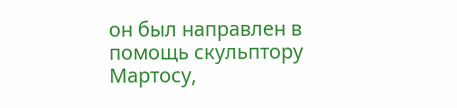он был направлен в помощь скульптору Мартосу,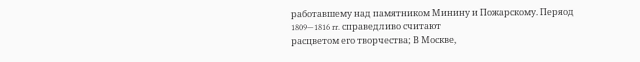работавшему над памятником Минину и Пожарскому. Перяод 1809—1816 rr. справедливо считают
расцветом его творчества; В Москве,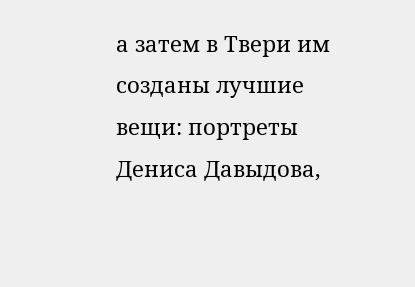а затем в Твери им созданы лучшие
вещи: портреты Дениса Давыдова,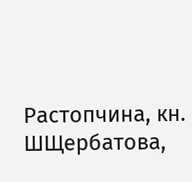Растопчина, кн. ШЩербатова,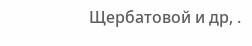Щербатовой и др, .